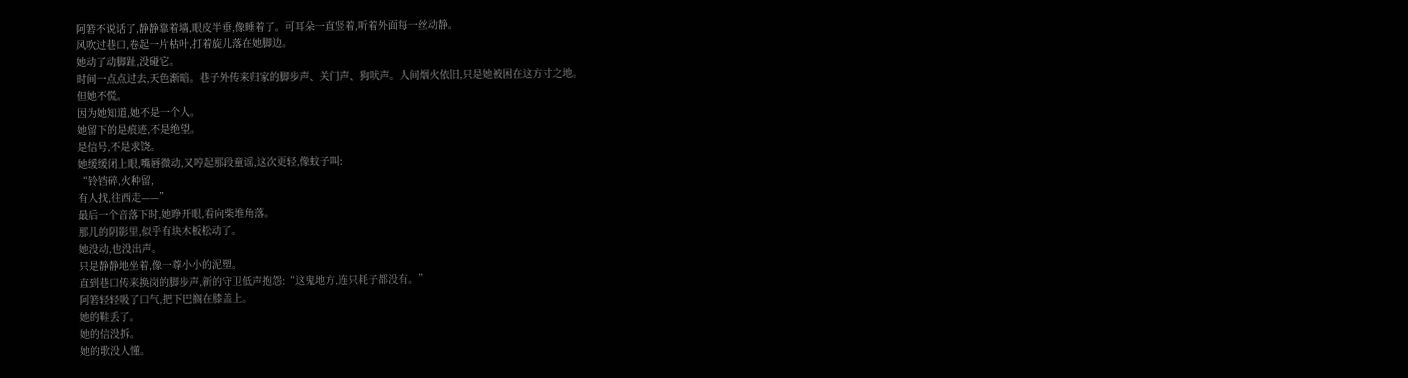阿箬不说话了,静静靠着墙,眼皮半垂,像睡着了。可耳朵一直竖着,听着外面每一丝动静。
风吹过巷口,卷起一片枯叶,打着旋儿落在她脚边。
她动了动脚趾,没碰它。
时间一点点过去,天色渐暗。巷子外传来归家的脚步声、关门声、狗吠声。人间烟火依旧,只是她被困在这方寸之地。
但她不慌。
因为她知道,她不是一个人。
她留下的是痕迹,不是绝望。
是信号,不是求饶。
她缓缓闭上眼,嘴唇微动,又哼起那段童谣,这次更轻,像蚊子叫:
“铃铛碎,火种留,
有人找,往西走——”
最后一个音落下时,她睁开眼,看向柴堆角落。
那儿的阴影里,似乎有块木板松动了。
她没动,也没出声。
只是静静地坐着,像一尊小小的泥塑。
直到巷口传来换岗的脚步声,新的守卫低声抱怨:“这鬼地方,连只耗子都没有。”
阿箬轻轻吸了口气,把下巴搁在膝盖上。
她的鞋丢了。
她的信没拆。
她的歌没人懂。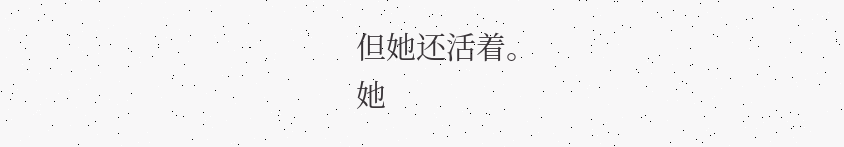但她还活着。
她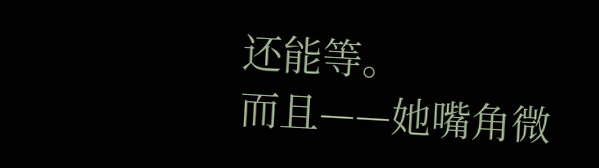还能等。
而且——她嘴角微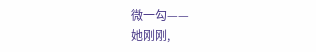微一勾——
她刚刚,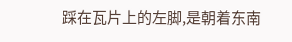踩在瓦片上的左脚,是朝着东南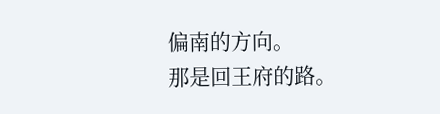偏南的方向。
那是回王府的路。